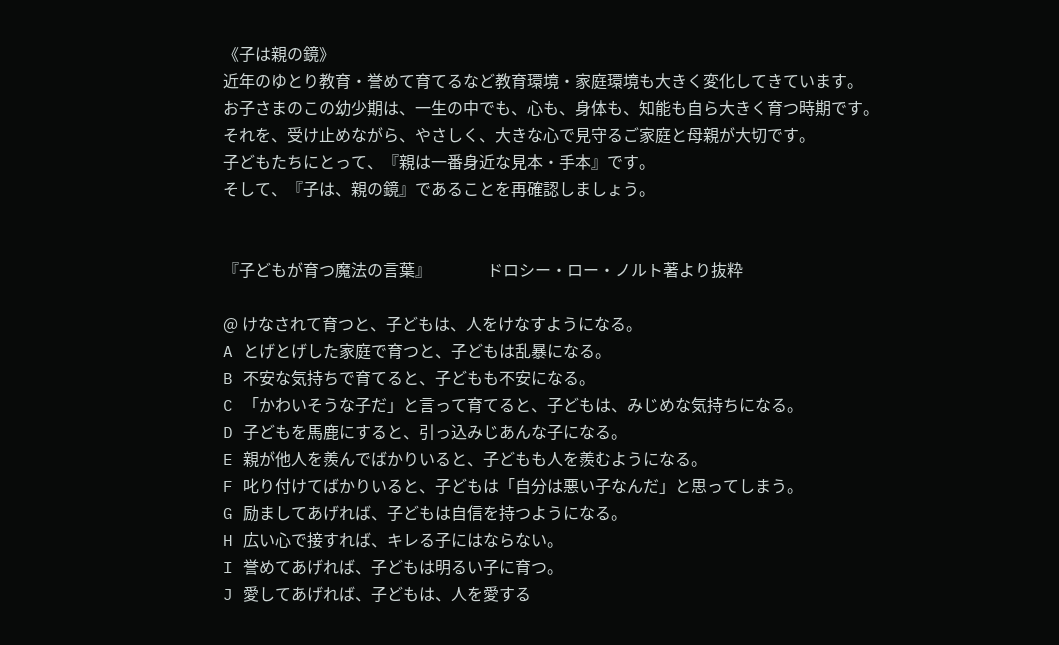《子は親の鏡》
近年のゆとり教育・誉めて育てるなど教育環境・家庭環境も大きく変化してきています。
お子さまのこの幼少期は、一生の中でも、心も、身体も、知能も自ら大きく育つ時期です。
それを、受け止めながら、やさしく、大きな心で見守るご家庭と母親が大切です。
子どもたちにとって、『親は一番身近な見本・手本』です。
そして、『子は、親の鏡』であることを再確認しましょう。


『子どもが育つ魔法の言葉』              ドロシー・ロー・ノルト著より抜粋

@ けなされて育つと、子どもは、人をけなすようになる。
A とげとげした家庭で育つと、子どもは乱暴になる。
B 不安な気持ちで育てると、子どもも不安になる。
C 「かわいそうな子だ」と言って育てると、子どもは、みじめな気持ちになる。
D 子どもを馬鹿にすると、引っ込みじあんな子になる。
E 親が他人を羨んでばかりいると、子どもも人を羨むようになる。
F 叱り付けてばかりいると、子どもは「自分は悪い子なんだ」と思ってしまう。
G 励ましてあげれば、子どもは自信を持つようになる。
H 広い心で接すれば、キレる子にはならない。
I 誉めてあげれば、子どもは明るい子に育つ。
J 愛してあげれば、子どもは、人を愛する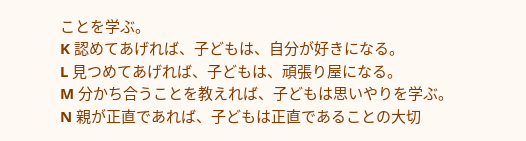ことを学ぶ。
K 認めてあげれば、子どもは、自分が好きになる。
L 見つめてあげれば、子どもは、頑張り屋になる。
M 分かち合うことを教えれば、子どもは思いやりを学ぶ。
N 親が正直であれば、子どもは正直であることの大切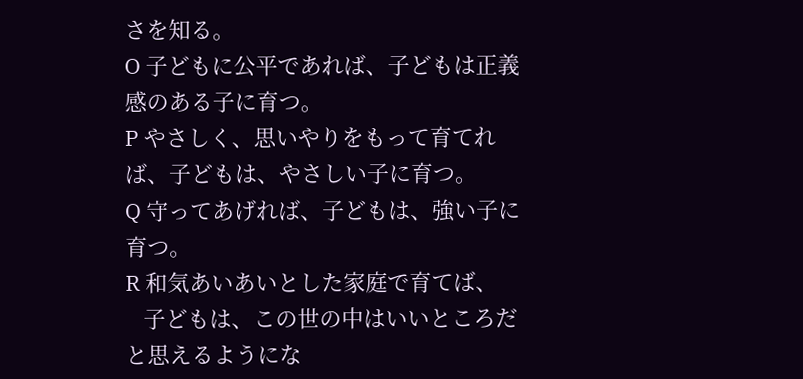さを知る。
O 子どもに公平であれば、子どもは正義感のある子に育つ。
P やさしく、思いやりをもって育てれば、子どもは、やさしい子に育つ。
Q 守ってあげれば、子どもは、強い子に育つ。
R 和気あいあいとした家庭で育てば、
   子どもは、この世の中はいいところだと思えるようにな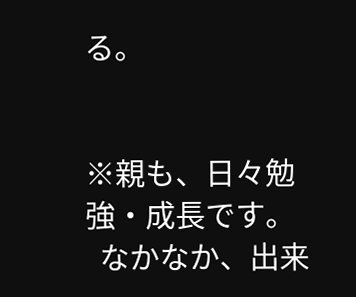る。


※親も、日々勉強・成長です。
  なかなか、出来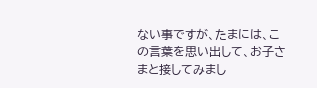ない事ですが、たまには、この言葉を思い出して、お子さまと接してみまし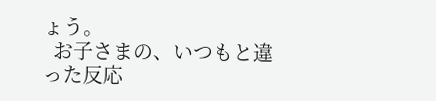ょう。
  お子さまの、いつもと違った反応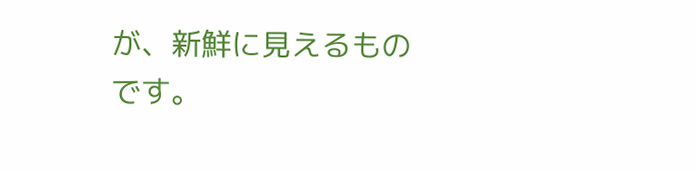が、新鮮に見えるものです。